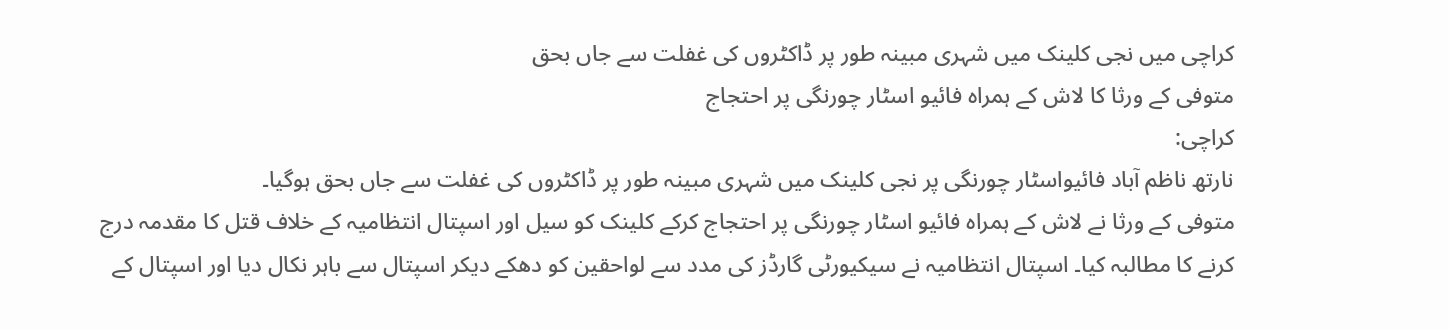کراچی میں نجی کلینک میں شہری مبینہ طور پر ڈاکٹروں کی غفلت سے جاں بحق
متوفی کے ورثا کا لاش کے ہمراہ فائیو اسٹار چورنگی پر احتجاج
کراچی:
نارتھ ناظم آباد فائیواسٹار چورنگی پر نجی کلینک میں شہری مبینہ طور پر ڈاکٹروں کی غفلت سے جاں بحق ہوگیا۔
متوفی کے ورثا نے لاش کے ہمراہ فائیو اسٹار چورنگی پر احتجاج کرکے کلینک کو سیل اور اسپتال انتظامیہ کے خلاف قتل کا مقدمہ درج کرنے کا مطالبہ کیا۔ اسپتال انتظامیہ نے سیکیورٹی گارڈز کی مدد سے لواحقین کو دھکے دیکر اسپتال سے باہر نکال دیا اور اسپتال کے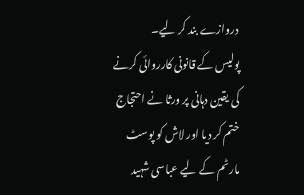دروازے بند کر لیے۔
پولیس کے قانونی کارروائی کرنے کی یقین دہانی پر ورثا نے احتجاج ختم کر دیا اور لاش کو پوسٹ مارٹم کے لیے عباسی شہید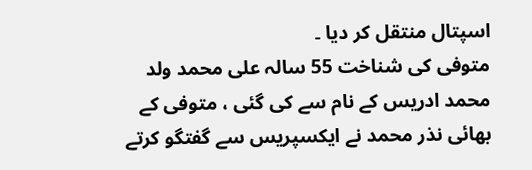اسپتال منتقل کر دیا ۔
متوفی کی شناخت 55 سالہ علی محمد ولد محمد ادریس کے نام سے کی گئی ، متوفی کے بھائی نذر محمد نے ایکسپریس سے گفتگو کرتے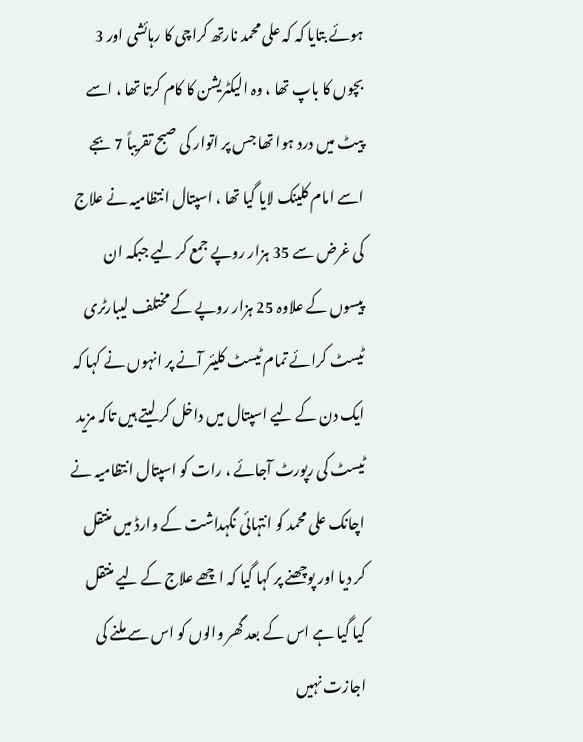ہوئے بتایا کہ کہ علی محمد نارتھ کراچی کا رہائشی اور 3 بچوں کا باپ تھا ، وہ الیکٹریشن کا کام کرتا تھا ، اسے پیٹ میں درد ہوا تھا جس پر اتوار کی صبح تقریباً 7 بجے اسے امام کلینک لایا گیا تھا ، اسپتال انتظامیہ نے علاج کی غرض سے 35 ہزار روپے جمع کر لیے جبکہ ان پیسوں کے علاوہ 25 ہزار روپے کے مختلف لیبارٹری ٹیسٹ کرائے تمام ٹیسٹ کلیئر آنے پر انہوں نے کہا کہ ایک دن کے لیے اسپتال میں داخل کر لیتے ہیں تاکہ مزید ٹیسٹ کی رپورٹ آجائے ، رات کو اسپتال انتظامیہ نے اچانک علی محمد کو انتہائی نگہداشت کے وارڈ میں منتقل کر دیا اور پوچھنے پر کہا گیا کہ اچھے علاج کے لیے منتقل کیا گیا ہے اس کے بعد گھر والوں کو اس سے ملنے کی اجازت نہیں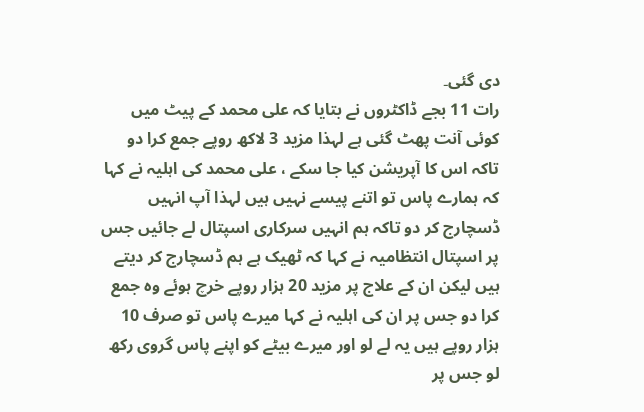دی گئی۔
رات 11 بجے ڈاکٹروں نے بتایا کہ علی محمد کے پیٹ میں کوئی آنت پھٹ گئی ہے لہذا مزید 3 لاکھ روپے جمع کرا دو تاکہ اس کا آپریشن کیا جا سکے ، علی محمد کی اہلیہ نے کہا کہ ہمارے پاس تو اتنے پیسے نہیں ہیں لہذا آپ انہیں ڈسچارج کر دو تاکہ ہم انہیں سرکاری اسپتال لے جائیں جس پر اسپتال انتظامیہ نے کہا کہ ٹھیک ہے ہم ڈسچارج کر دیتے ہیں لیکن ان کے علاج پر مزید 20 ہزار روپے خرچ ہوئے وہ جمع کرا دو جس پر ان کی اہلیہ نے کہا میرے پاس تو صرف 10 ہزار روپے ہیں یہ لے لو اور میرے بیٹے کو اپنے پاس گروی رکھ لو جس پر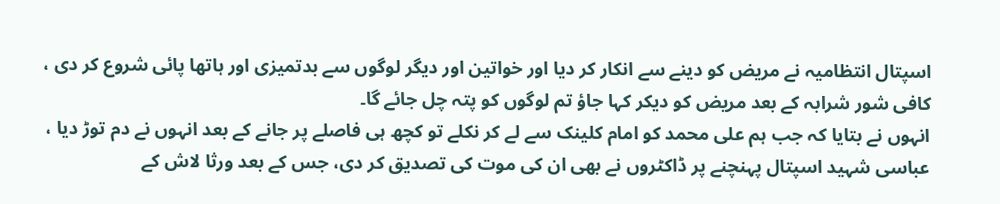اسپتال انتظامیہ نے مریض کو دینے سے انکار کر دیا اور خواتین اور دیگر لوگوں سے بدتمیزی اور ہاتھا پائی شروع کر دی ، کافی شور شرابہ کے بعد مریض کو دیکر کہا جاؤ تم لوگوں کو پتہ چل جائے گا۔
انہوں نے بتایا کہ جب ہم علی محمد کو امام کلینک سے لے کر نکلے تو کچھ ہی فاصلے پر جانے کے بعد انہوں نے دم توڑ دیا ، عباسی شہید اسپتال پہنچنے پر ڈاکٹروں نے بھی ان کی موت کی تصدیق کر دی، جس کے بعد ورثا لاش کے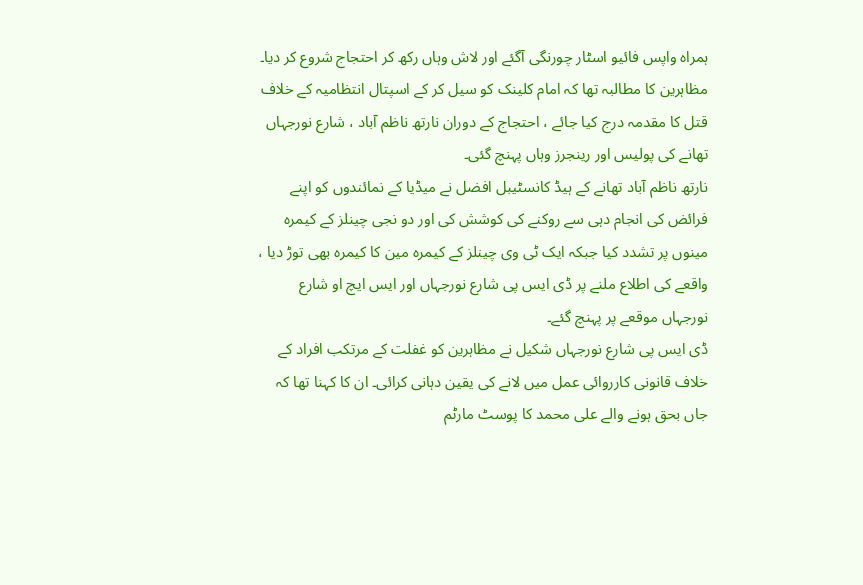ہمراہ واپس فائیو اسٹار چورنگی آگئے اور لاش وہاں رکھ کر احتجاج شروع کر دیا۔
مظاہرین کا مطالبہ تھا کہ امام کلینک کو سیل کر کے اسپتال انتظامیہ کے خلاف قتل کا مقدمہ درج کیا جائے ، احتجاج کے دوران نارتھ ناظم آباد ، شارع نورجہاں تھانے کی پولیس اور رینجرز وہاں پہنچ گئی۔
نارتھ ناظم آباد تھانے کے ہیڈ کانسٹیبل افضل نے میڈیا کے نمائندوں کو اپنے فرائض کی انجام دہی سے روکنے کی کوشش کی اور دو نجی چینلز کے کیمرہ مینوں پر تشدد کیا جبکہ ایک ٹی وی چینلز کے کیمرہ مین کا کیمرہ بھی توڑ دیا ، واقعے کی اطلاع ملنے پر ڈی ایس پی شارع نورجہاں اور ایس ایچ او شارع نورجہاں موقعے پر پہنچ گئے۔
ڈی ایس پی شارع نورجہاں شکیل نے مظاہرین کو غفلت کے مرتکب افراد کے خلاف قانونی کارروائی عمل میں لانے کی یقین دہانی کرائی۔ ان کا کہنا تھا کہ جاں بحق ہونے والے علی محمد کا پوسٹ مارٹم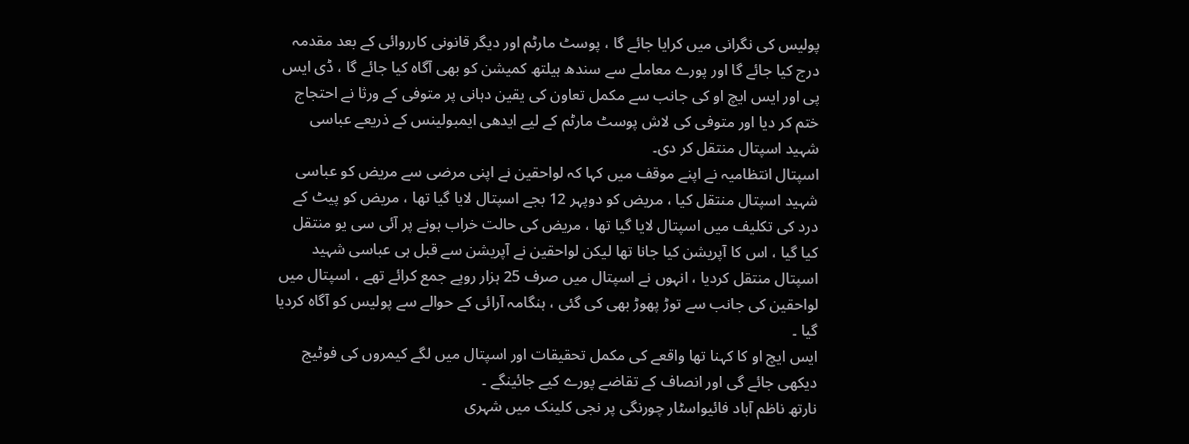پولیس کی نگرانی میں کرایا جائے گا ، پوسٹ مارٹم اور دیگر قانونی کارروائی کے بعد مقدمہ درج کیا جائے گا اور پورے معاملے سے سندھ ہیلتھ کمیشن کو بھی آگاہ کیا جائے گا ، ڈی ایس پی اور ایس ایچ او کی جانب سے مکمل تعاون کی یقین دہانی پر متوفی کے ورثا نے احتجاج ختم کر دیا اور متوفی کی لاش پوسٹ مارٹم کے لیے ایدھی ایمبولینس کے ذریعے عباسی شہید اسپتال منتقل کر دی۔
اسپتال انتظامیہ نے اپنے موقف میں کہا کہ لواحقین نے اپنی مرضی سے مریض کو عباسی شہید اسپتال منتقل کیا ، مریض کو دوپہر 12 بجے اسپتال لایا گیا تھا ، مریض کو پیٹ کے درد کی تکلیف میں اسپتال لایا گیا تھا ، مریض کی حالت خراب ہونے پر آئی سی یو منتقل کیا گیا ، اس کا آپریشن کیا جانا تھا لیکن لواحقین نے آپریشن سے قبل ہی عباسی شہید اسپتال منتقل کردیا ، انہوں نے اسپتال میں صرف 25 ہزار روپے جمع کرائے تھے ، اسپتال میں لواحقین کی جانب سے توڑ پھوڑ بھی کی گئی ، ہنگامہ آرائی کے حوالے سے پولیس کو آگاہ کردیا گیا ۔
ایس ایچ او کا کہنا تھا واقعے کی مکمل تحقیقات اور اسپتال میں لگے کیمروں کی فوٹیج دیکھی جائے گی اور انصاف کے تقاضے پورے کیے جائینگے ۔
نارتھ ناظم آباد فائیواسٹار چورنگی پر نجی کلینک میں شہری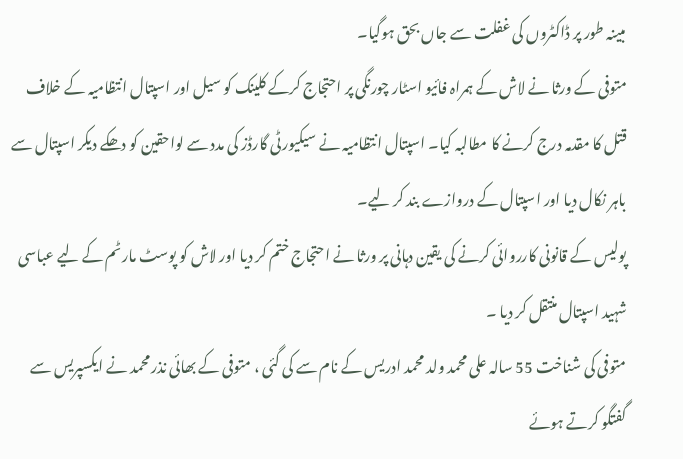مبینہ طور پر ڈاکٹروں کی غفلت سے جاں بحق ہوگیا۔
متوفی کے ورثا نے لاش کے ہمراہ فائیو اسٹار چورنگی پر احتجاج کرکے کلینک کو سیل اور اسپتال انتظامیہ کے خلاف قتل کا مقدمہ درج کرنے کا مطالبہ کیا۔ اسپتال انتظامیہ نے سیکیورٹی گارڈز کی مدد سے لواحقین کو دھکے دیکر اسپتال سے باہر نکال دیا اور اسپتال کے دروازے بند کر لیے۔
پولیس کے قانونی کارروائی کرنے کی یقین دہانی پر ورثا نے احتجاج ختم کر دیا اور لاش کو پوسٹ مارٹم کے لیے عباسی شہید اسپتال منتقل کر دیا ۔
متوفی کی شناخت 55 سالہ علی محمد ولد محمد ادریس کے نام سے کی گئی ، متوفی کے بھائی نذر محمد نے ایکسپریس سے گفتگو کرتے ہوئے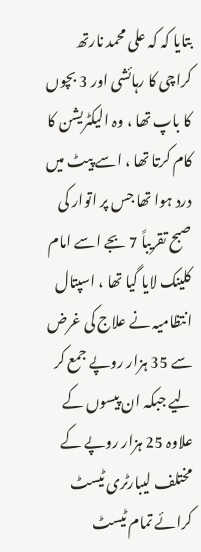بتایا کہ کہ علی محمد نارتھ کراچی کا رہائشی اور 3 بچوں کا باپ تھا ، وہ الیکٹریشن کا کام کرتا تھا ، اسے پیٹ میں درد ہوا تھا جس پر اتوار کی صبح تقریباً 7 بجے اسے امام کلینک لایا گیا تھا ، اسپتال انتظامیہ نے علاج کی غرض سے 35 ہزار روپے جمع کر لیے جبکہ ان پیسوں کے علاوہ 25 ہزار روپے کے مختلف لیبارٹری ٹیسٹ کرائے تمام ٹیسٹ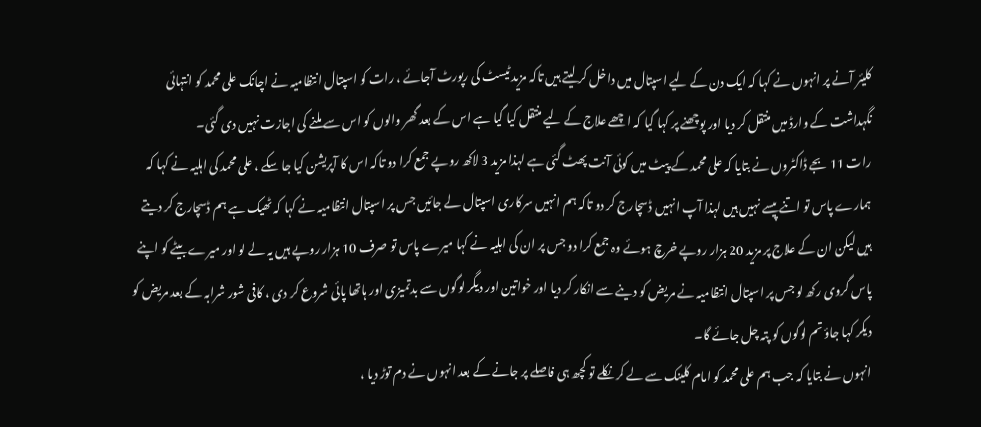کلیئر آنے پر انہوں نے کہا کہ ایک دن کے لیے اسپتال میں داخل کر لیتے ہیں تاکہ مزید ٹیسٹ کی رپورٹ آجائے ، رات کو اسپتال انتظامیہ نے اچانک علی محمد کو انتہائی نگہداشت کے وارڈ میں منتقل کر دیا اور پوچھنے پر کہا گیا کہ اچھے علاج کے لیے منتقل کیا گیا ہے اس کے بعد گھر والوں کو اس سے ملنے کی اجازت نہیں دی گئی۔
رات 11 بجے ڈاکٹروں نے بتایا کہ علی محمد کے پیٹ میں کوئی آنت پھٹ گئی ہے لہذا مزید 3 لاکھ روپے جمع کرا دو تاکہ اس کا آپریشن کیا جا سکے ، علی محمد کی اہلیہ نے کہا کہ ہمارے پاس تو اتنے پیسے نہیں ہیں لہذا آپ انہیں ڈسچارج کر دو تاکہ ہم انہیں سرکاری اسپتال لے جائیں جس پر اسپتال انتظامیہ نے کہا کہ ٹھیک ہے ہم ڈسچارج کر دیتے ہیں لیکن ان کے علاج پر مزید 20 ہزار روپے خرچ ہوئے وہ جمع کرا دو جس پر ان کی اہلیہ نے کہا میرے پاس تو صرف 10 ہزار روپے ہیں یہ لے لو اور میرے بیٹے کو اپنے پاس گروی رکھ لو جس پر اسپتال انتظامیہ نے مریض کو دینے سے انکار کر دیا اور خواتین اور دیگر لوگوں سے بدتمیزی اور ہاتھا پائی شروع کر دی ، کافی شور شرابہ کے بعد مریض کو دیکر کہا جاؤ تم لوگوں کو پتہ چل جائے گا۔
انہوں نے بتایا کہ جب ہم علی محمد کو امام کلینک سے لے کر نکلے تو کچھ ہی فاصلے پر جانے کے بعد انہوں نے دم توڑ دیا ،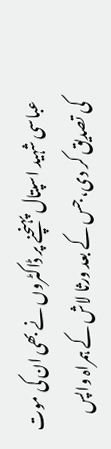عباسی شہید اسپتال پہنچنے پر ڈاکٹروں نے بھی ان کی موت کی تصدیق کر دی، جس کے بعد ورثا لاش کے ہمراہ واپس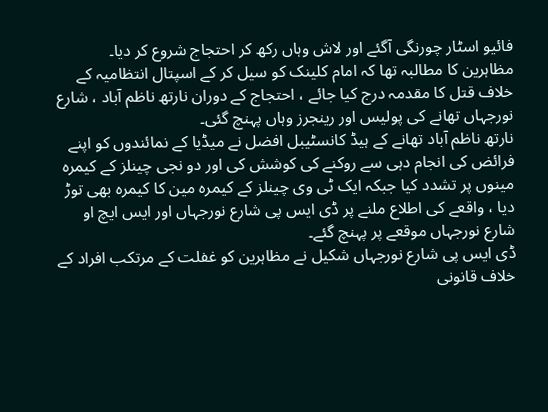فائیو اسٹار چورنگی آگئے اور لاش وہاں رکھ کر احتجاج شروع کر دیا۔
مظاہرین کا مطالبہ تھا کہ امام کلینک کو سیل کر کے اسپتال انتظامیہ کے خلاف قتل کا مقدمہ درج کیا جائے ، احتجاج کے دوران نارتھ ناظم آباد ، شارع نورجہاں تھانے کی پولیس اور رینجرز وہاں پہنچ گئی۔
نارتھ ناظم آباد تھانے کے ہیڈ کانسٹیبل افضل نے میڈیا کے نمائندوں کو اپنے فرائض کی انجام دہی سے روکنے کی کوشش کی اور دو نجی چینلز کے کیمرہ مینوں پر تشدد کیا جبکہ ایک ٹی وی چینلز کے کیمرہ مین کا کیمرہ بھی توڑ دیا ، واقعے کی اطلاع ملنے پر ڈی ایس پی شارع نورجہاں اور ایس ایچ او شارع نورجہاں موقعے پر پہنچ گئے۔
ڈی ایس پی شارع نورجہاں شکیل نے مظاہرین کو غفلت کے مرتکب افراد کے خلاف قانونی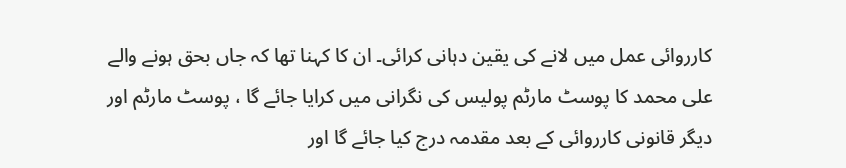کارروائی عمل میں لانے کی یقین دہانی کرائی۔ ان کا کہنا تھا کہ جاں بحق ہونے والے علی محمد کا پوسٹ مارٹم پولیس کی نگرانی میں کرایا جائے گا ، پوسٹ مارٹم اور دیگر قانونی کارروائی کے بعد مقدمہ درج کیا جائے گا اور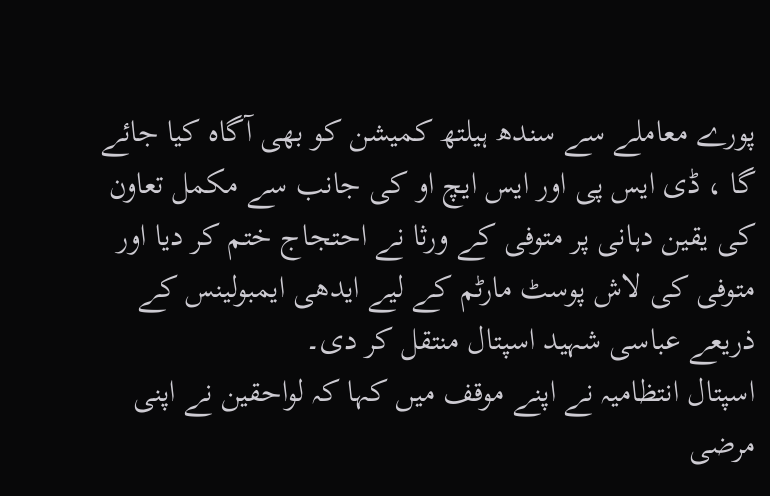پورے معاملے سے سندھ ہیلتھ کمیشن کو بھی آگاہ کیا جائے گا ، ڈی ایس پی اور ایس ایچ او کی جانب سے مکمل تعاون کی یقین دہانی پر متوفی کے ورثا نے احتجاج ختم کر دیا اور متوفی کی لاش پوسٹ مارٹم کے لیے ایدھی ایمبولینس کے ذریعے عباسی شہید اسپتال منتقل کر دی۔
اسپتال انتظامیہ نے اپنے موقف میں کہا کہ لواحقین نے اپنی مرضی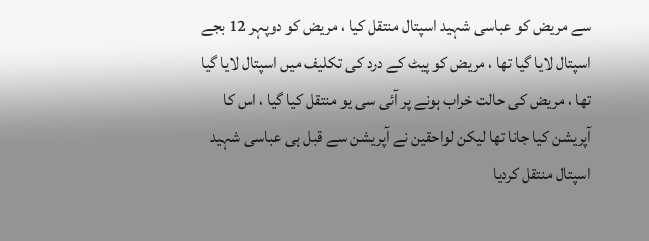سے مریض کو عباسی شہید اسپتال منتقل کیا ، مریض کو دوپہر 12 بجے اسپتال لایا گیا تھا ، مریض کو پیٹ کے درد کی تکلیف میں اسپتال لایا گیا تھا ، مریض کی حالت خراب ہونے پر آئی سی یو منتقل کیا گیا ، اس کا آپریشن کیا جانا تھا لیکن لواحقین نے آپریشن سے قبل ہی عباسی شہید اسپتال منتقل کردیا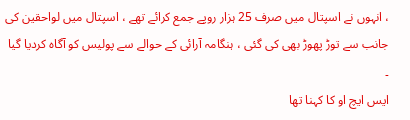، انہوں نے اسپتال میں صرف 25 ہزار روپے جمع کرائے تھے ، اسپتال میں لواحقین کی جانب سے توڑ پھوڑ بھی کی گئی ، ہنگامہ آرائی کے حوالے سے پولیس کو آگاہ کردیا گیا ۔
ایس ایچ او کا کہنا تھا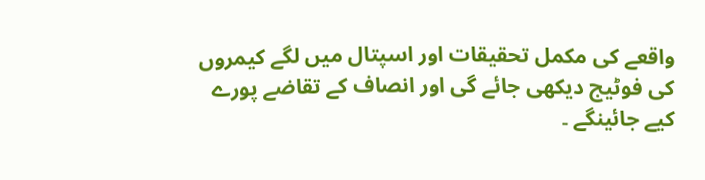واقعے کی مکمل تحقیقات اور اسپتال میں لگے کیمروں کی فوٹیج دیکھی جائے گی اور انصاف کے تقاضے پورے کیے جائینگے ۔